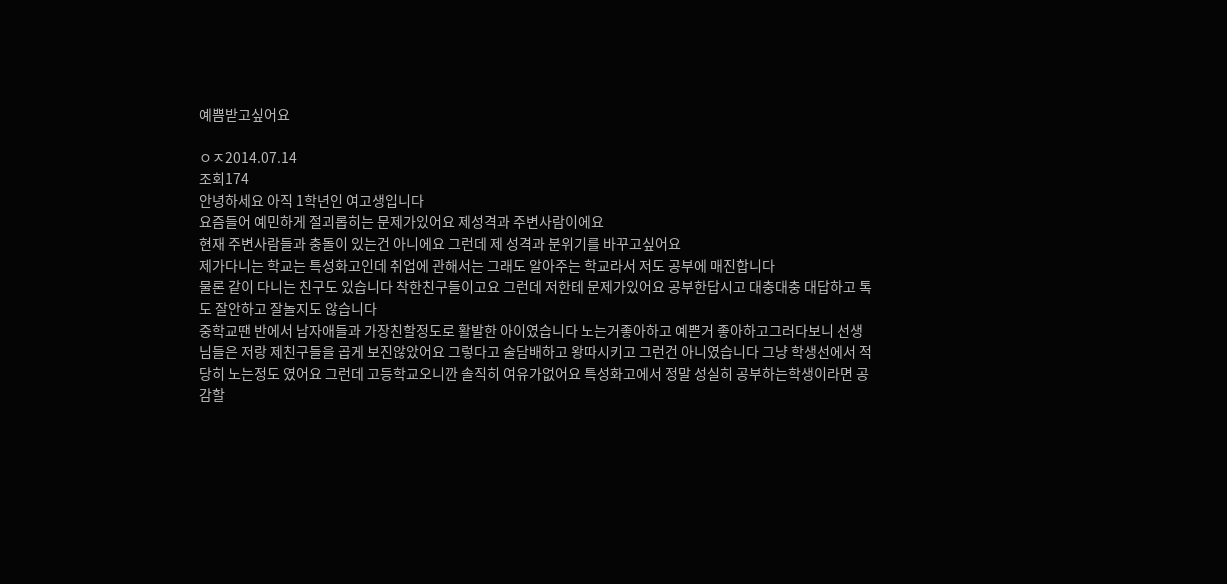예쁨받고싶어요

ㅇㅈ2014.07.14
조회174
안녕하세요 아직 1학년인 여고생입니다
요즘들어 예민하게 절괴롭히는 문제가있어요 제성격과 주변사람이에요
현재 주변사람들과 충돌이 있는건 아니에요 그런데 제 성격과 분위기를 바꾸고싶어요
제가다니는 학교는 특성화고인데 취업에 관해서는 그래도 알아주는 학교라서 저도 공부에 매진합니다
물론 같이 다니는 친구도 있습니다 착한친구들이고요 그런데 저한테 문제가있어요 공부한답시고 대충대충 대답하고 톡도 잘안하고 잘놀지도 않습니다
중학교땐 반에서 남자애들과 가장친할정도로 활발한 아이였습니다 노는거좋아하고 예쁜거 좋아하고그러다보니 선생님들은 저랑 제친구들을 곱게 보진않았어요 그렇다고 술담배하고 왕따시키고 그런건 아니였습니다 그냥 학생선에서 적당히 노는정도 였어요 그런데 고등학교오니깐 솔직히 여유가없어요 특성화고에서 정말 성실히 공부하는학생이라면 공감할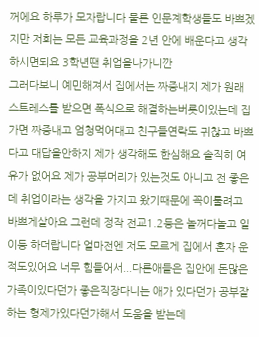꺼에요 하루가 모자랍니다 물론 인문계학생들도 바쁘겠지만 저희는 모든 교육과정을 2년 안에 배운다고 생각하시면되요 3학년땐 취업을나가니깐
그러다보니 예민해져서 집에서는 짜증내지 제가 원래 스트레스를 받으면 폭식으로 해결하는버릇이있는데 집가면 짜증내고 엄청먹어대고 친구들연락도 귀찮고 바쁘다고 대답을안하지 제가 생각해도 한심해요 솔직히 여유가 없어요 제가 공부머리가 있는것도 아니고 전 좋은데 취업이라는 생각을 가지고 왔기때문에 꼭이룰려고 바쁘게살아요 그런데 정작 전교1.2등은 놀꺼다놀고 일이등 하더랍니다 얼마전엔 저도 모르게 집에서 혼자 운적도있어요 너무 힘들어서...다른애들은 집안에 돈많은 가족이있다던가 좋은직장다니는 애가 있다던가 공부잘하는 형제가있다던가해서 도움을 받는데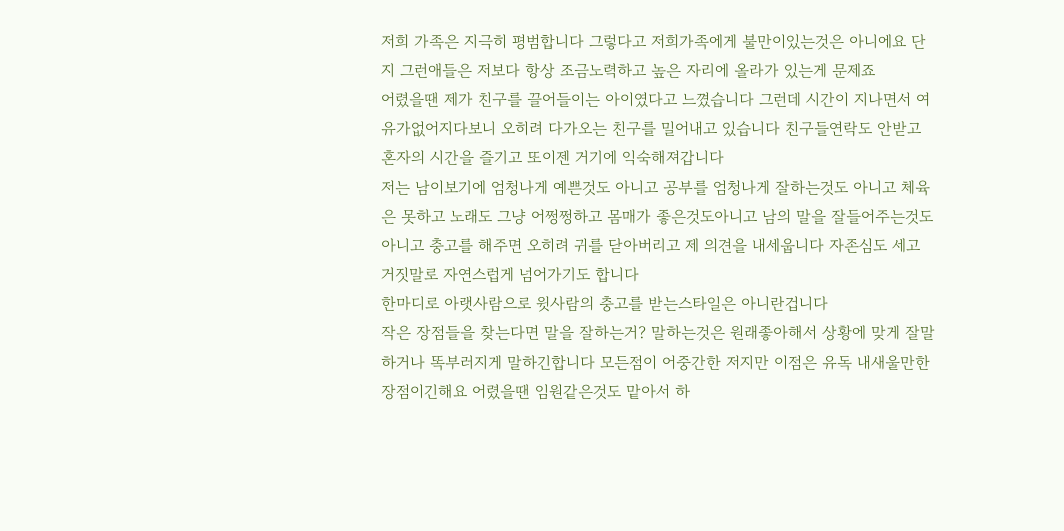저희 가족은 지극히 평범합니다 그렇다고 저희가족에게 불만이있는것은 아니에요 단지 그런애들은 저보다 항상 조금노력하고 높은 자리에 올라가 있는게 문제죠
어렸을땐 제가 친구를 끌어들이는 아이였다고 느꼈습니다 그런데 시간이 지나면서 여유가없어지다보니 오히려 다가오는 친구를 밀어내고 있습니다 친구들연락도 안받고 혼자의 시간을 즐기고 또이젠 거기에 익숙해져갑니다
저는 남이보기에 엄청나게 예쁜것도 아니고 공부를 엄청나게 잘하는것도 아니고 체육은 못하고 노래도 그냥 어쩡쩡하고 몸매가 좋은것도아니고 남의 말을 잘들어주는것도아니고 충고를 해주면 오히려 귀를 닫아버리고 제 의견을 내세웁니다 자존심도 세고 거짓말로 자연스럽게 넘어가기도 합니다
한마디로 아랫사람으로 윗사람의 충고를 받는스타일은 아니란겁니다
작은 장점들을 찾는다면 말을 잘하는거? 말하는것은 원래좋아해서 상황에 맞게 잘말하거나 똑부러지게 말하긴합니다 모든점이 어중간한 저지만 이점은 유독 내새울만한 장점이긴해요 어렸을땐 임원같은것도 맡아서 하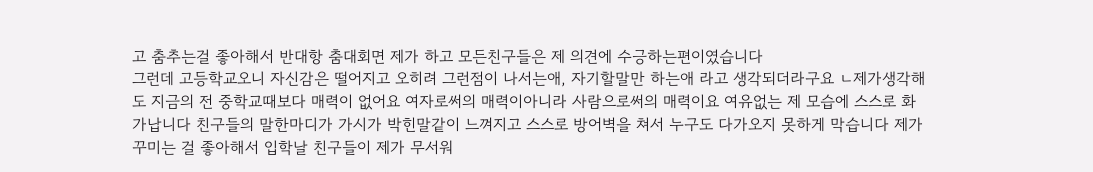고 춤추는걸 좋아해서 반대항 춤대회면 제가 하고 모든친구들은 제 의견에 수긍하는편이였습니다
그런데 고등학교오니 자신감은 떨어지고 오히려 그런점이 나서는애, 자기할말만 하는애 라고 생각되더라구요 ㄴ제가생각해도 지금의 전 중학교때보다 매력이 없어요 여자로써의 매력이아니라 사람으로써의 매력이요 여유없는 제 모습에 스스로 화가납니다 친구들의 말한마디가 가시가 박힌말같이 느껴지고 스스로 방어벽을 쳐서 누구도 다가오지 못하게 막습니다 제가 꾸미는 걸 좋아해서 입학날 친구들이 제가 무서워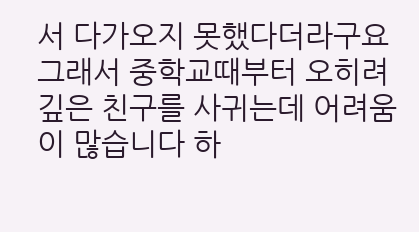서 다가오지 못했다더라구요 그래서 중학교때부터 오히려 깊은 친구를 사귀는데 어려움이 많습니다 하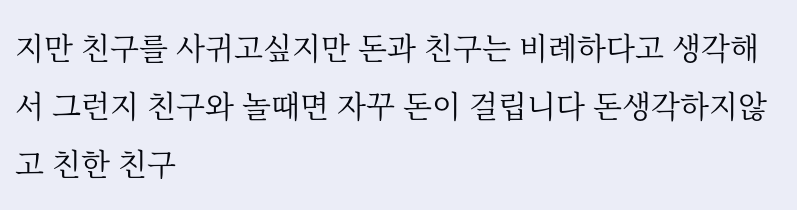지만 친구를 사귀고싶지만 돈과 친구는 비례하다고 생각해서 그런지 친구와 놀때면 자꾸 돈이 걸립니다 돈생각하지않고 친한 친구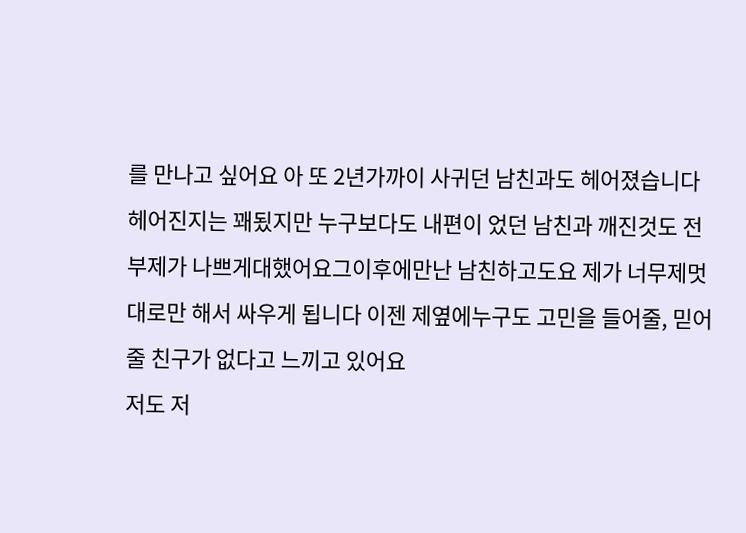를 만나고 싶어요 아 또 2년가까이 사귀던 남친과도 헤어졌습니다 헤어진지는 꽤됬지만 누구보다도 내편이 었던 남친과 깨진것도 전부제가 나쁘게대했어요그이후에만난 남친하고도요 제가 너무제멋대로만 해서 싸우게 됩니다 이젠 제옆에누구도 고민을 들어줄, 믿어줄 친구가 없다고 느끼고 있어요
저도 저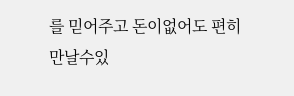를 믿어주고 돈이없어도 편히 만날수있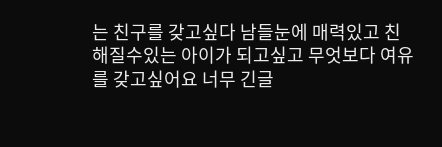는 친구를 갖고싶다 남들눈에 매력있고 친해질수있는 아이가 되고싶고 무엇보다 여유를 갖고싶어요 너무 긴글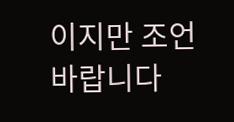이지만 조언바랍니다